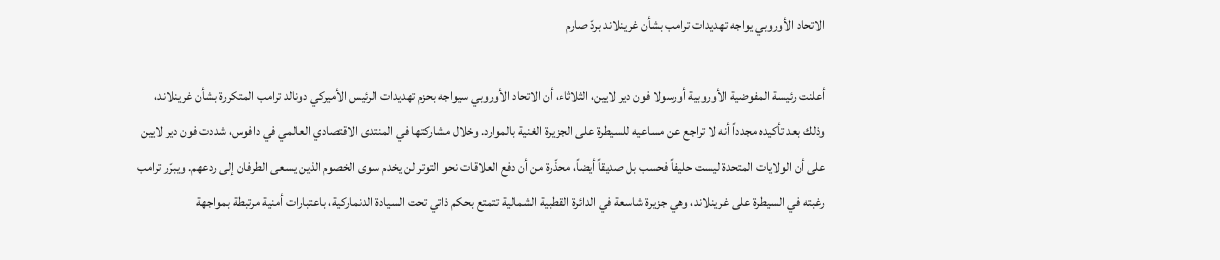الاتحاد الأوروبي يواجه تهديدات ترامب بشأن غرينلاند بردّ صارم

أعلنت رئيسة المفوضية الأوروبية أورسولا فون دير لايين، الثلاثاء، أن الاتحاد الأوروبي سيواجه بحزم تهديدات الرئيس الأميركي دونالد ترامب المتكررة بشأن غرينلاند، وذلك بعد تأكيده مجدداً أنه لا تراجع عن مساعيه للسيطرة على الجزيرة الغنية بالموارد. وخلال مشاركتها في المنتدى الاقتصادي العالمي في دافوس، شددت فون دير لايين على أن الولايات المتحدة ليست حليفاً فحسب بل صديقاً أيضاً، محذّرة من أن دفع العلاقات نحو التوتر لن يخدم سوى الخصوم الذين يسعى الطرفان إلى ردعهم. ويبرّر ترامب رغبته في السيطرة على غرينلاند، وهي جزيرة شاسعة في الدائرة القطبية الشمالية تتمتع بحكم ذاتي تحت السيادة الدنماركية، باعتبارات أمنية مرتبطة بمواجهة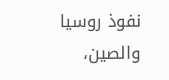نفوذ روسيا والصين،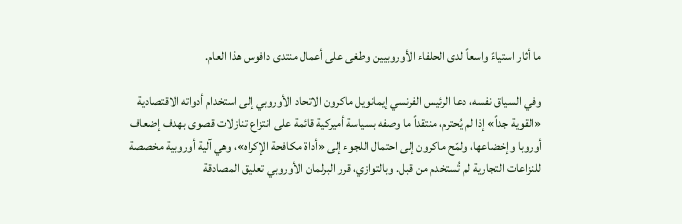ما أثار استياءً واسعاً لدى الحلفاء الأوروبيين وطغى على أعمال منتدى دافوس هذا العام.

وفي السياق نفسه، دعا الرئيس الفرنسي إيمانويل ماكرون الاتحاد الأوروبي إلى استخدام أدواته الاقتصادية «القوية جداً» إذا لم يُحترم، منتقداً ما وصفه بسياسة أميركية قائمة على انتزاع تنازلات قصوى بهدف إضعاف أوروبا وإخضاعها، ولمّح ماكرون إلى احتمال اللجوء إلى «أداة مكافحة الإكراه»، وهي آلية أوروبية مخصصة للنزاعات التجارية لم تُستخدم من قبل. وبالتوازي، قرر البرلمان الأوروبي تعليق المصادقة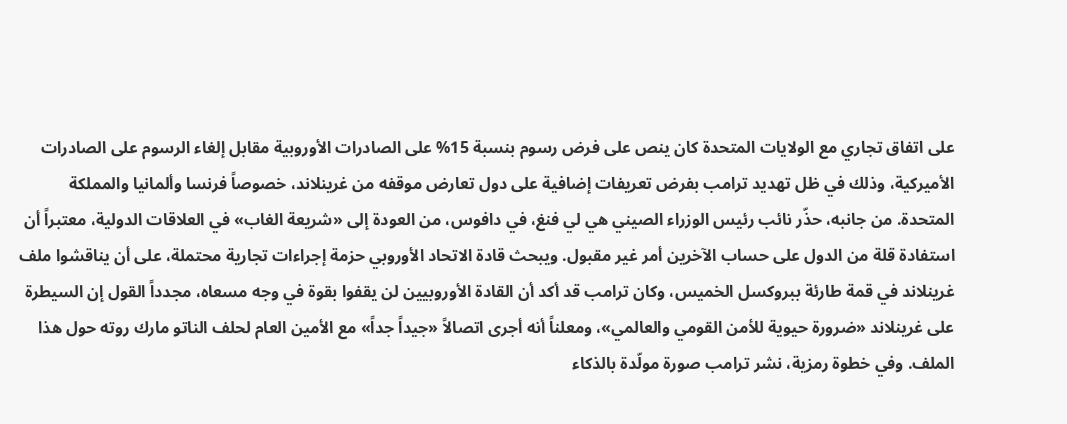على اتفاق تجاري مع الولايات المتحدة كان ينص على فرض رسوم بنسبة 15% على الصادرات الأوروبية مقابل إلغاء الرسوم على الصادرات الأميركية، وذلك في ظل تهديد ترامب بفرض تعريفات إضافية على دول تعارض موقفه من غرينلاند، خصوصاً فرنسا وألمانيا والمملكة المتحدة. من جانبه، حذّر نائب رئيس الوزراء الصيني هي لي فنغ، في دافوس، من العودة إلى «شريعة الغاب» في العلاقات الدولية، معتبراً أن استفادة قلة من الدول على حساب الآخرين أمر غير مقبول. ويبحث قادة الاتحاد الأوروبي حزمة إجراءات تجارية محتملة، على أن يناقشوا ملف غرينلاند في قمة طارئة ببروكسل الخميس، وكان ترامب قد أكد أن القادة الأوروبيين لن يقفوا بقوة في وجه مسعاه، مجدداً القول إن السيطرة على غرينلاند «ضرورة حيوية للأمن القومي والعالمي»، ومعلناً أنه أجرى اتصالاً «جيداً جداً» مع الأمين العام لحلف الناتو مارك روته حول هذا الملف. وفي خطوة رمزية، نشر ترامب صورة مولّدة بالذكاء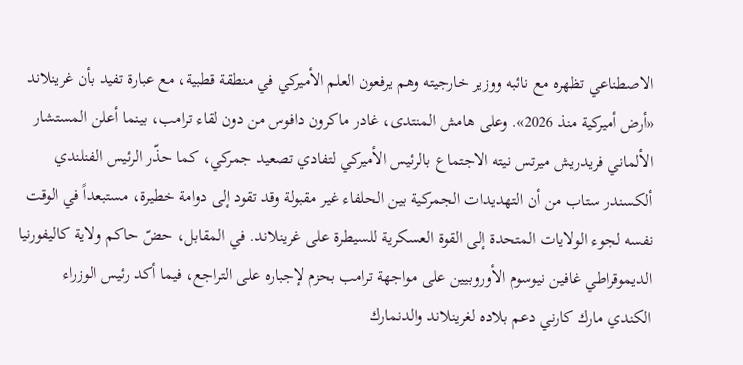الاصطناعي تظهره مع نائبه ووزير خارجيته وهم يرفعون العلم الأميركي في منطقة قطبية، مع عبارة تفيد بأن غرينلاند «أرض أميركية منذ 2026». وعلى هامش المنتدى، غادر ماكرون دافوس من دون لقاء ترامب، بينما أعلن المستشار الألماني فريدريش ميرتس نيته الاجتماع بالرئيس الأميركي لتفادي تصعيد جمركي، كما حذّر الرئيس الفنلندي ألكسندر ستاب من أن التهديدات الجمركية بين الحلفاء غير مقبولة وقد تقود إلى دوامة خطيرة، مستبعداً في الوقت نفسه لجوء الولايات المتحدة إلى القوة العسكرية للسيطرة على غرينلاند. في المقابل، حضّ حاكم ولاية كاليفورنيا الديموقراطي غافين نيوسوم الأوروبيين على مواجهة ترامب بحزم لإجباره على التراجع، فيما أكد رئيس الوزراء الكندي مارك كارني دعم بلاده لغرينلاند والدنمارك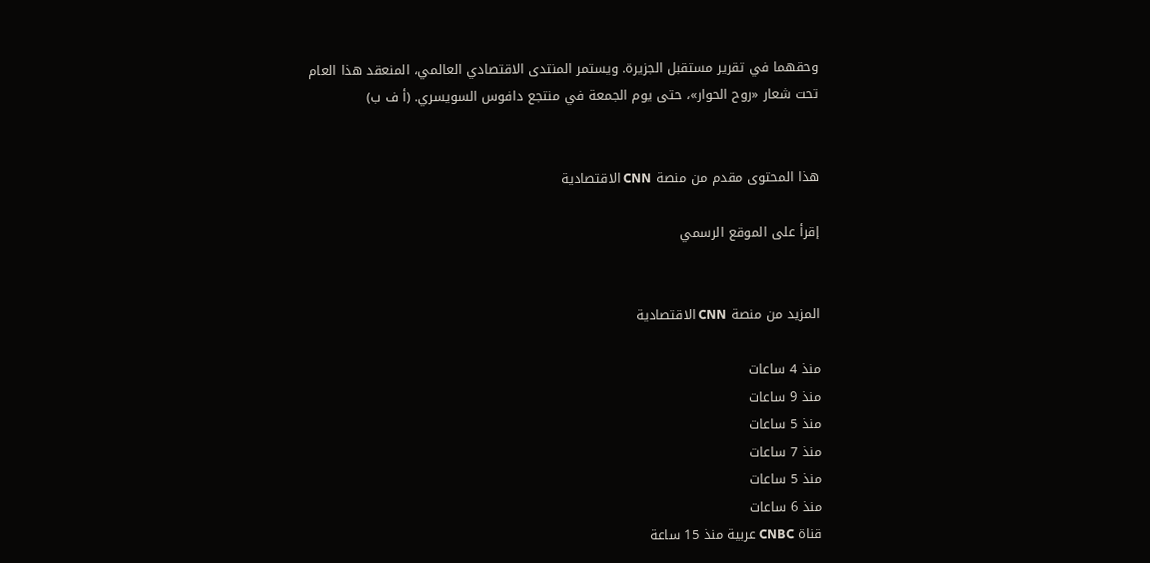وحقهما في تقرير مستقبل الجزيرة. ويستمر المنتدى الاقتصادي العالمي، المنعقد هذا العام تحت شعار «روح الحوار»، حتى يوم الجمعة في منتجع دافوس السويسري. (أ ف ب)


هذا المحتوى مقدم من منصة CNN الاقتصادية

إقرأ على الموقع الرسمي


المزيد من منصة CNN الاقتصادية

منذ 4 ساعات
منذ 9 ساعات
منذ 5 ساعات
منذ 7 ساعات
منذ 5 ساعات
منذ 6 ساعات
قناة CNBC عربية منذ 15 ساعة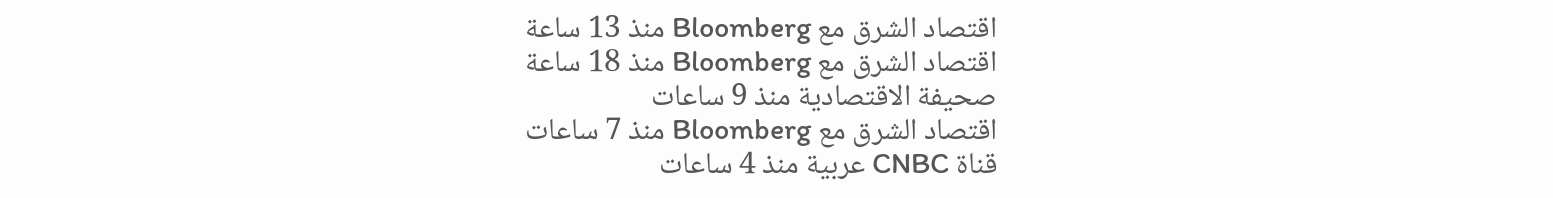اقتصاد الشرق مع Bloomberg منذ 13 ساعة
اقتصاد الشرق مع Bloomberg منذ 18 ساعة
صحيفة الاقتصادية منذ 9 ساعات
اقتصاد الشرق مع Bloomberg منذ 7 ساعات
قناة CNBC عربية منذ 4 ساعات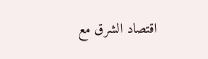اقتصاد الشرق مع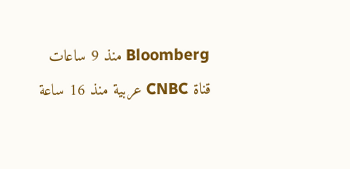Bloomberg منذ 9 ساعات
قناة CNBC عربية منذ 16 ساعة